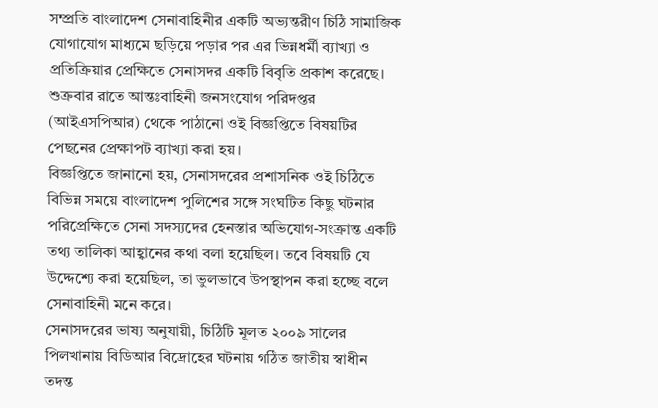সম্প্রতি বাংলাদেশ সেনাবাহিনীর একটি অভ্যন্তরীণ চিঠি সামাজিক যোগাযোগ মাধ্যমে ছড়িয়ে পড়ার পর এর ভিন্নধর্মী ব্যাখ্যা ও প্রতিক্রিয়ার প্রেক্ষিতে সেনাসদর একটি বিবৃতি প্রকাশ করেছে। শুক্রবার রাতে আন্তঃবাহিনী জনসংযোগ পরিদপ্তর (আইএসপিআর) থেকে পাঠানো ওই বিজ্ঞপ্তিতে বিষয়টির পেছনের প্রেক্ষাপট ব্যাখ্যা করা হয়।
বিজ্ঞপ্তিতে জানানো হয়, সেনাসদরের প্রশাসনিক ওই চিঠিতে বিভিন্ন সময়ে বাংলাদেশ পুলিশের সঙ্গে সংঘটিত কিছু ঘটনার পরিপ্রেক্ষিতে সেনা সদস্যদের হেনস্তার অভিযোগ-সংক্রান্ত একটি তথ্য তালিকা আহ্বানের কথা বলা হয়েছিল। তবে বিষয়টি যে উদ্দেশ্যে করা হয়েছিল, তা ভুলভাবে উপস্থাপন করা হচ্ছে বলে সেনাবাহিনী মনে করে।
সেনাসদরের ভাষ্য অনুযায়ী, চিঠিটি মূলত ২০০৯ সালের পিলখানায় বিডিআর বিদ্রোহের ঘটনায় গঠিত জাতীয় স্বাধীন তদন্ত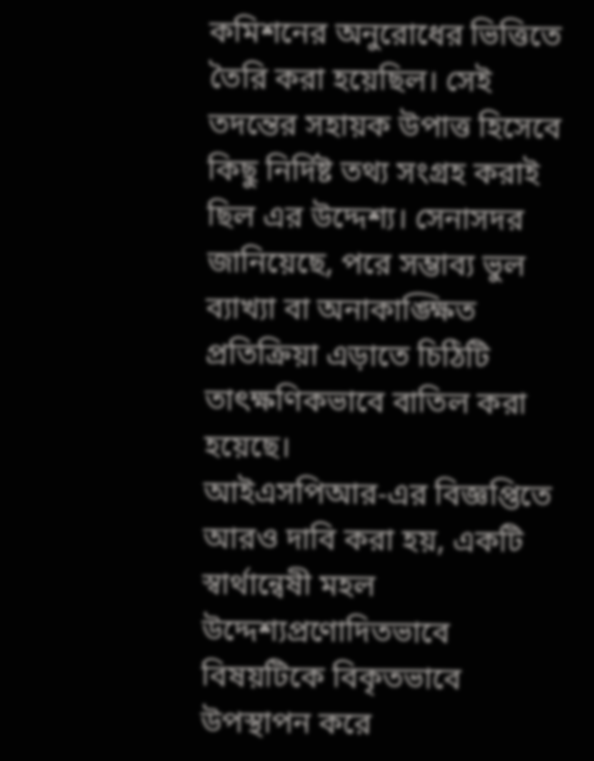কমিশনের অনুরোধের ভিত্তিতে তৈরি করা হয়েছিল। সেই তদন্তের সহায়ক উপাত্ত হিসেবে কিছু নির্দিষ্ট তথ্য সংগ্রহ করাই ছিল এর উদ্দেশ্য। সেনাসদর জানিয়েছে, পরে সম্ভাব্য ভুল ব্যাখ্যা বা অনাকাঙ্ক্ষিত প্রতিক্রিয়া এড়াতে চিঠিটি তাৎক্ষণিকভাবে বাতিল করা হয়েছে।
আইএসপিআর-এর বিজ্ঞপ্তিতে আরও দাবি করা হয়, একটি স্বার্থান্বেষী মহল উদ্দেশ্যপ্রণোদিতভাবে বিষয়টিকে বিকৃতভাবে উপস্থাপন করে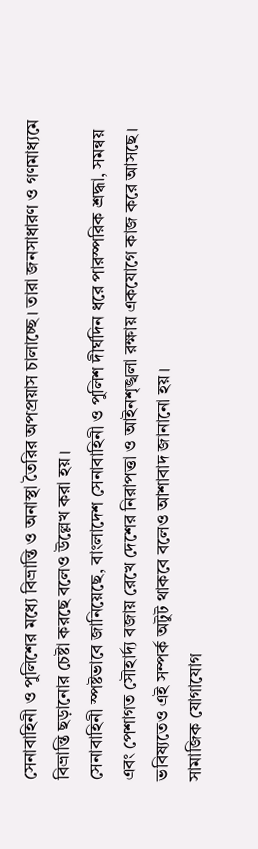সেনাবাহিনী ও পুলিশের মধ্যে বিভ্রান্তি ও অনাস্থা তৈরির অপপ্রয়াস চালাচ্ছে। তারা জনসাধারণ ও গণমাধ্যমে বিভ্রান্তি ছড়ানোর চেষ্টা করছে বলেও উল্লেখ করা হয়।
সেনাবাহিনী স্পষ্টভাবে জানিয়েছে, বাংলাদেশ সেনাবাহিনী ও পুলিশ দীর্ঘদিন ধরে পারস্পরিক শ্রদ্ধা, সমন্বয় এবং পেশাগত সৌহার্দ্য বজায় রেখে দেশের নিরাপত্তা ও আইনশৃঙ্খলা রক্ষায় একযোগে কাজ করে আসছে। ভবিষ্যতেও এই সম্পর্ক অটুট থাকবে বলেও আশাবাদ জানানো হয়।
সামাজিক যোগাযোগ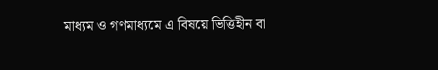মাধ্যম ও গণমাধ্যমে এ বিষয়ে ভিত্তিহীন বা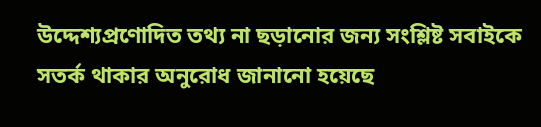উদ্দেশ্যপ্রণোদিত তথ্য না ছড়ানোর জন্য সংশ্লিষ্ট সবাইকে সতর্ক থাকার অনুরোধ জানানো হয়েছে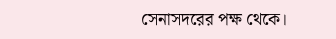সেনাসদরের পক্ষ থেকে।